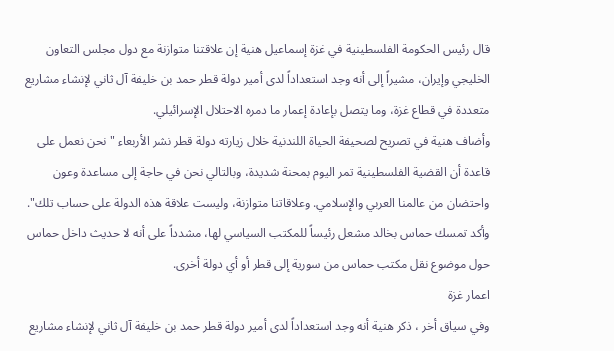قال رئيس الحكومة الفلسطينية في غزة إسماعيل هنية إن علاقتنا متوازنة مع دول مجلس التعاون الخليجي وإيران، مشيراً إلى أنه وجد استعداداً لدى أمير دولة قطر حمد بن خليفة آل ثاني لإنشاء مشاريع متعددة في قطاع غزة، وما يتصل بإعادة إعمار ما دمره الاحتلال الإسرائيلي.
وأضاف هنية في تصريح لصحيفة الحياة اللندنية خلال زيارته دولة قطر نشر الأربعاء " نحن نعمل على قاعدة أن القضية الفلسطينية تمر اليوم بمحنة شديدة، وبالتالي نحن في حاجة إلى مساعدة وعون واحتضان من عالمنا العربي والإسلامي. وعلاقاتنا متوازنة، وليست علاقة هذه الدولة على حساب تلك".
وأكد تمسك حماس بخالد مشعل رئيساً للمكتب السياسي لها، مشدداً على أنه لا حديث داخل حماس حول موضوع نقل مكتب حماس من سورية إلى قطر أو أي دولة أخرى.
اعمار غزة
وفي سياق أخر ، ذكر هنية أنه وجد استعداداً لدى أمير دولة قطر حمد بن خليفة آل ثاني لإنشاء مشاريع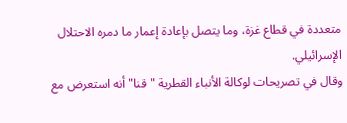متعددة في قطاع غزة، وما يتصل بإعادة إعمار ما دمره الاحتلال الإسرائيلي.
وقال في تصريحات لوكالة الأنباء القطرية "قنا" أنه استعرض مع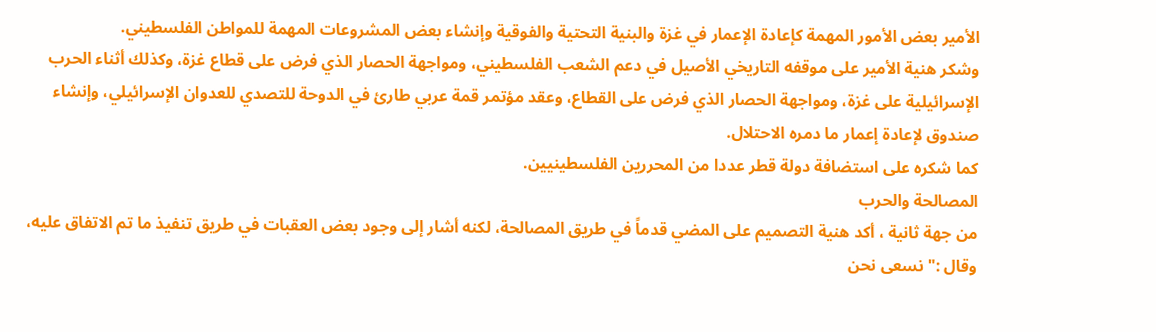الأمير بعض الأمور المهمة كإعادة الإعمار في غزة والبنية التحتية والفوقية وإنشاء بعض المشروعات المهمة للمواطن الفلسطيني.
وشكر هنية الأمير على موقفه التاريخي الأصيل في دعم الشعب الفلسطيني، ومواجهة الحصار الذي فرض على قطاع غزة، وكذلك أثناء الحرب الإسرائيلية على غزة، ومواجهة الحصار الذي فرض على القطاع، وعقد مؤتمر قمة عربي طارئ في الدوحة للتصدي للعدوان الإسرائيلي، وإنشاء صندوق لإعادة إعمار ما دمره الاحتلال.
كما شكره على استضافة دولة قطر عددا من المحررين الفلسطينيين.
المصالحة والحرب
من جهة ثانية ، أكد هنية التصميم على المضي قدماً في طريق المصالحة، لكنه أشار إلى وجود بعض العقبات في طريق تنفيذ ما تم الاتفاق عليه، وقال :" نسعى نحن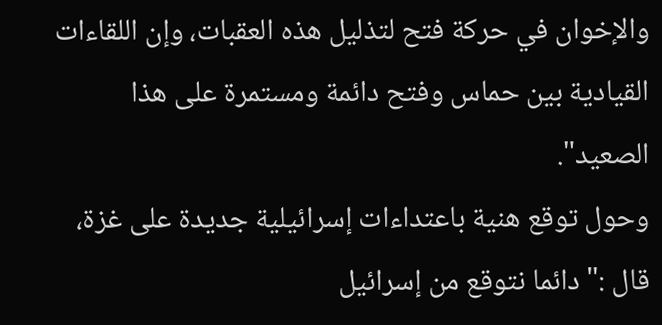والإخوان في حركة فتح لتذليل هذه العقبات، وإن اللقاءات القيادية بين حماس وفتح دائمة ومستمرة على هذا الصعيد".
وحول توقع هنية باعتداءات إسرائيلية جديدة على غزة، قال :" دائما نتوقع من إسرائيل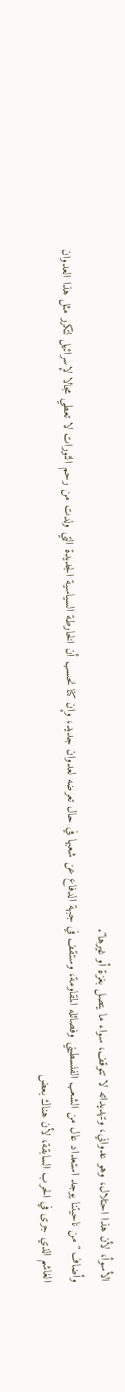الأسوأ، لأن هذا احتلال، وهو عدواني، وتهديداته لا تتوقف، سواء ما يتصل بغزة أو غيرها".
وأضاف " من ناحيتنا يوجد استعداد عال من الشعب الفلسطيني وفصائله المقاومة، وستقف في جبهة الدفاع عن شعبها في حال تعرضه لعدوان جديد، وإن كنا نحسب أن الخارطة السياسية الجديدة التي ولدت من رحم الثورات لا تعطي مجالا لإسرائيل لتكرر مثل هذا العدوان الغاشم الذي جرى في الحرب السابقة، لأن هناك بعض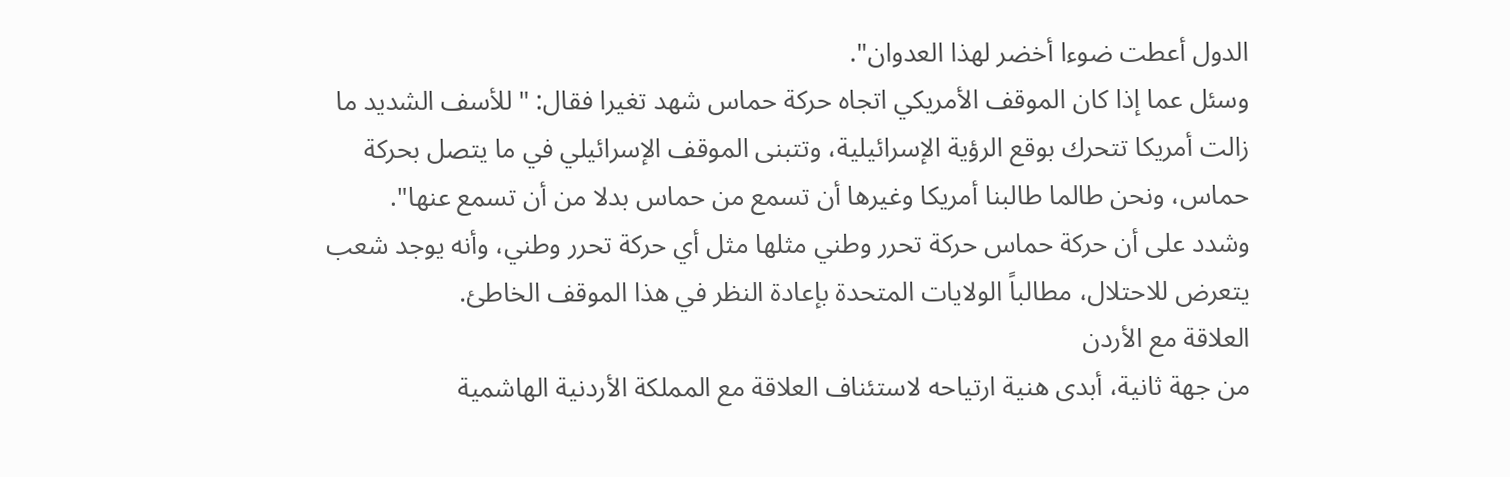الدول أعطت ضوءا أخضر لهذا العدوان".
وسئل عما إذا كان الموقف الأمريكي اتجاه حركة حماس شهد تغيرا فقال: "للأسف الشديد ما زالت أمريكا تتحرك بوقع الرؤية الإسرائيلية، وتتبنى الموقف الإسرائيلي في ما يتصل بحركة حماس، ونحن طالما طالبنا أمريكا وغيرها أن تسمع من حماس بدلا من أن تسمع عنها".
وشدد على أن حركة حماس حركة تحرر وطني مثلها مثل أي حركة تحرر وطني، وأنه يوجد شعب يتعرض للاحتلال، مطالباً الولايات المتحدة بإعادة النظر في هذا الموقف الخاطئ.
العلاقة مع الأردن
من جهة ثانية، أبدى هنية ارتياحه لاستئناف العلاقة مع المملكة الأردنية الهاشمية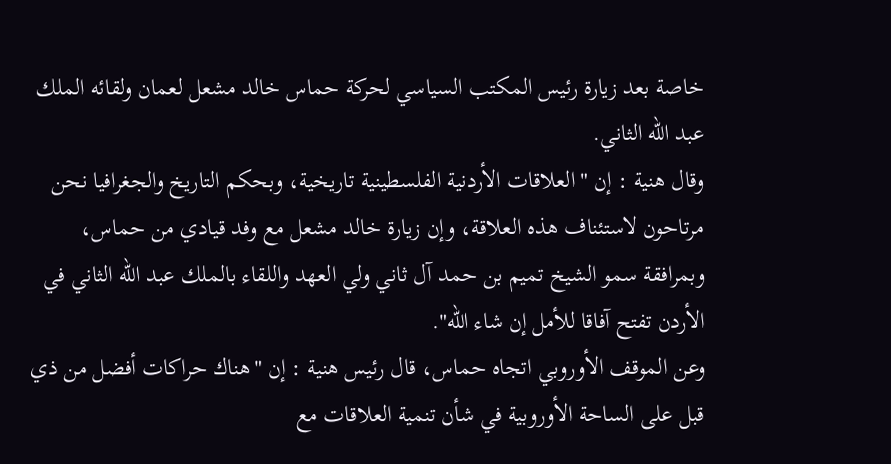خاصة بعد زيارة رئيس المكتب السياسي لحركة حماس خالد مشعل لعمان ولقائه الملك عبد الله الثاني.
وقال هنية : إن "العلاقات الأردنية الفلسطينية تاريخية، وبحكم التاريخ والجغرافيا نحن مرتاحون لاستئناف هذه العلاقة، وإن زيارة خالد مشعل مع وفد قيادي من حماس، وبمرافقة سمو الشيخ تميم بن حمد آل ثاني ولي العهد واللقاء بالملك عبد الله الثاني في الأردن تفتح آفاقا للأمل إن شاء الله".
وعن الموقف الأوروبي اتجاه حماس، قال رئيس هنية : إن "هناك حراكات أفضل من ذي قبل على الساحة الأوروبية في شأن تنمية العلاقات مع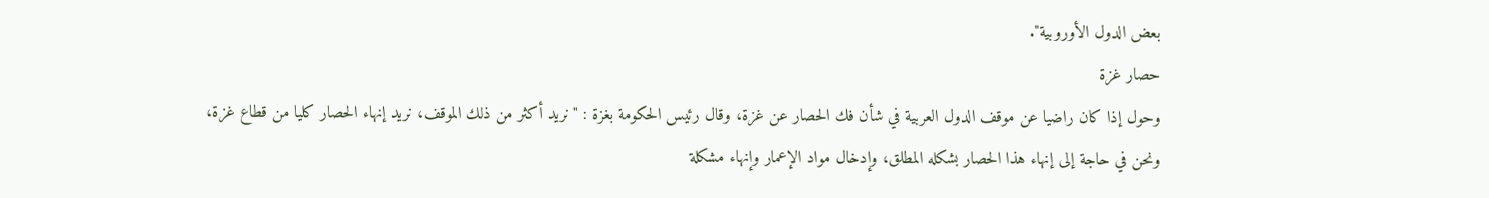بعض الدول الأوروبية".
حصار غزة
وحول إذا كان راضيا عن موقف الدول العربية في شأن فك الحصار عن غزة، وقال رئيس الحكومة بغزة : "نريد أكثر من ذلك الموقف، نريد إنهاء الحصار كليا من قطاع غزة، ونحن في حاجة إلى إنهاء هذا الحصار بشكله المطلق، وإدخال مواد الإعمار وإنهاء مشكلة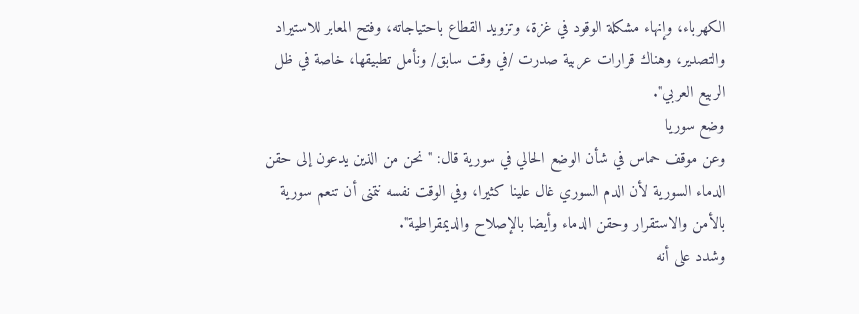الكهرباء، وإنهاء مشكلة الوقود في غزة، وتزويد القطاع باحتياجاته، وفتح المعابر للاستيراد والتصدير، وهناك قرارات عربية صدرت /في وقت سابق/ ونأمل تطبيقها، خاصة في ظل الربيع العربي".
وضع سوريا
وعن موقف حماس في شأن الوضع الحالي في سورية قال: " نحن من الذين يدعون إلى حقن الدماء السورية لأن الدم السوري غال علينا كثيرا، وفي الوقت نفسه نتمنى أن تنعم سورية بالأمن والاستقرار وحقن الدماء وأيضا بالإصلاح والديمقراطية".
وشدد على أنه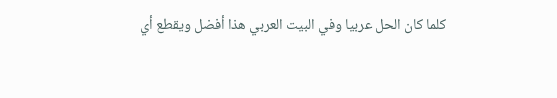كلما كان الحل عربيا وفي البيت العربي هذا أفضل ويقطع أي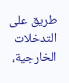طريق على التدخلات الخارجية،